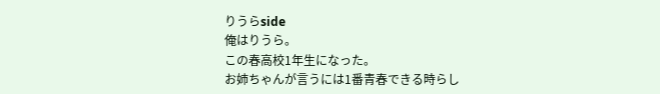りうらside
俺はりうら。
この春高校1年生になった。
お姉ちゃんが言うには1番青春できる時らし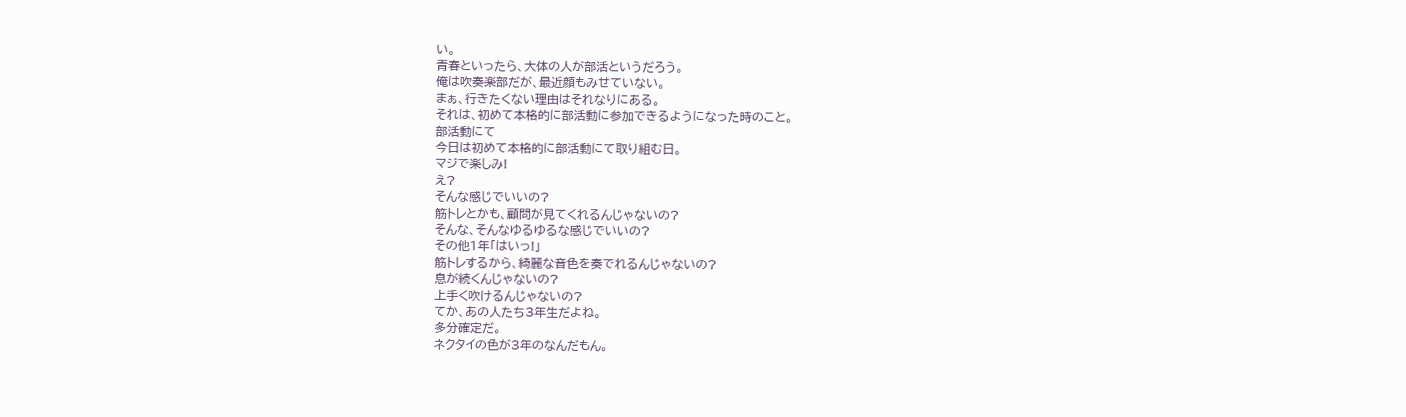い。
青春といったら、大体の人が部活というだろう。
俺は吹奏楽部だが、最近顔もみせていない。
まぁ、行きたくない理由はそれなりにある。
それは、初めて本格的に部活動に参加できるようになった時のこと。
部活動にて
今日は初めて本格的に部活動にて取り組む日。
マジで楽しみ!
え?
そんな感じでいいの?
筋トレとかも、顧問が見てくれるんじゃないの?
そんな、そんなゆるゆるな感じでいいの?
その他1年「はいっ!」
筋トレするから、綺麗な音色を奏でれるんじゃないの?
息が続くんじゃないの?
上手く吹けるんじゃないの?
てか、あの人たち3年生だよね。
多分確定だ。
ネクタイの色が3年のなんだもん。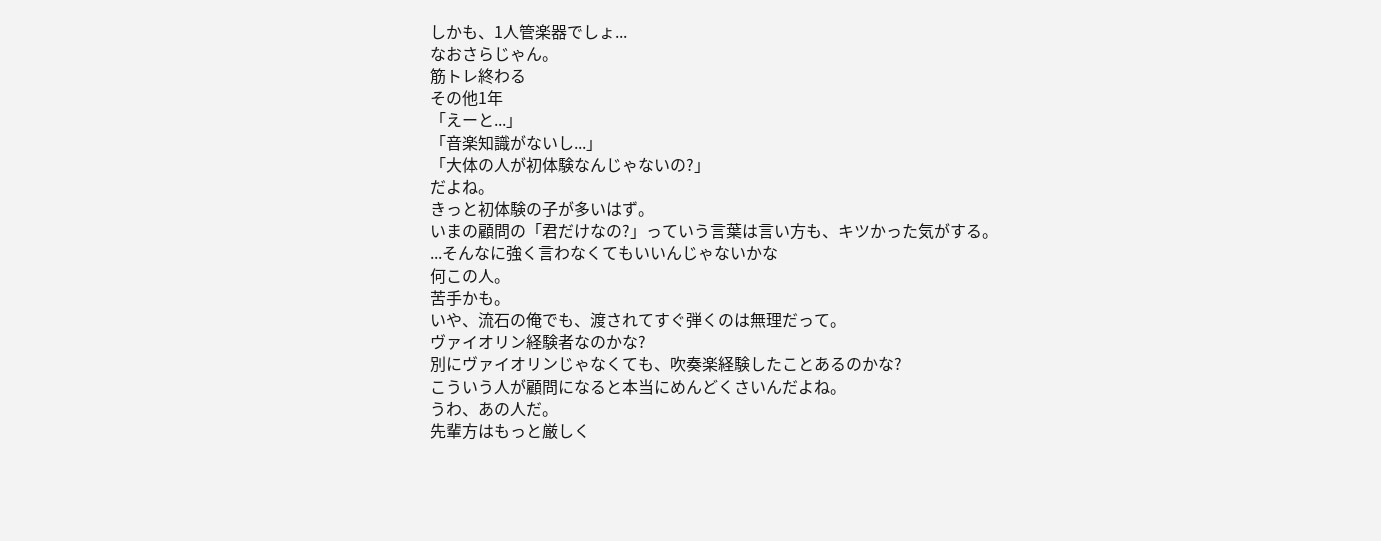しかも、1人管楽器でしょ...
なおさらじゃん。
筋トレ終わる
その他1年
「えーと...」
「音楽知識がないし...」
「大体の人が初体験なんじゃないの?」
だよね。
きっと初体験の子が多いはず。
いまの顧問の「君だけなの?」っていう言葉は言い方も、キツかった気がする。
...そんなに強く言わなくてもいいんじゃないかな
何この人。
苦手かも。
いや、流石の俺でも、渡されてすぐ弾くのは無理だって。
ヴァイオリン経験者なのかな?
別にヴァイオリンじゃなくても、吹奏楽経験したことあるのかな?
こういう人が顧問になると本当にめんどくさいんだよね。
うわ、あの人だ。
先輩方はもっと厳しく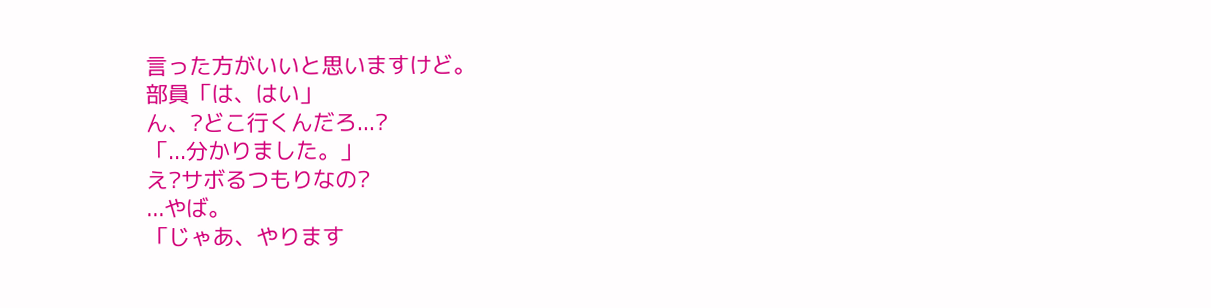言った方がいいと思いますけど。
部員「は、はい」
ん、?どこ行くんだろ...?
「...分かりました。」
え?サボるつもりなの?
...やば。
「じゃあ、やります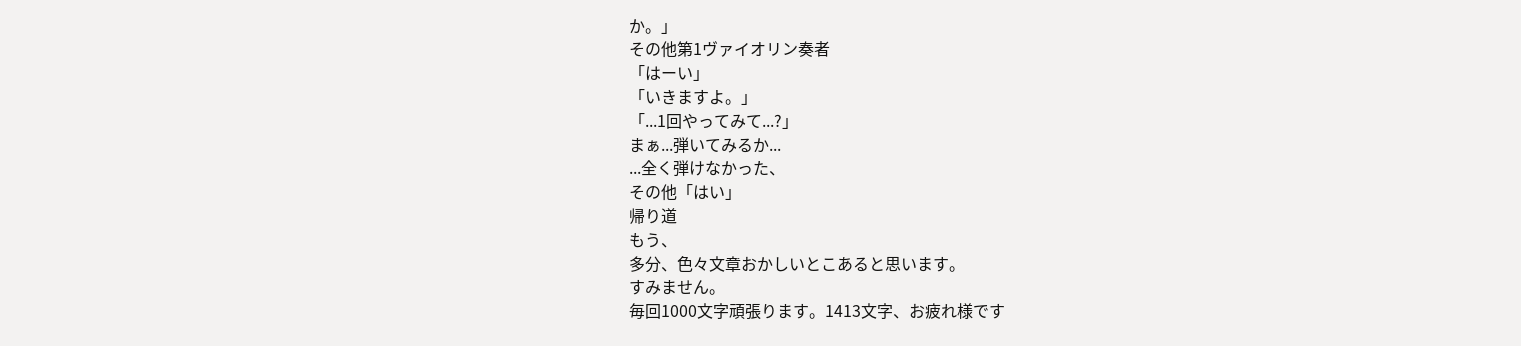か。」
その他第1ヴァイオリン奏者
「はーい」
「いきますよ。」
「...1回やってみて...?」
まぁ...弾いてみるか...
...全く弾けなかった、
その他「はい」
帰り道
もう、
多分、色々文章おかしいとこあると思います。
すみません。
毎回1000文字頑張ります。1413文字、お疲れ様です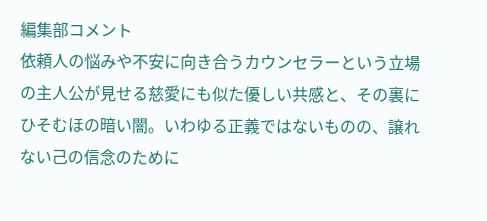編集部コメント
依頼人の悩みや不安に向き合うカウンセラーという立場の主人公が見せる慈愛にも似た優しい共感と、その裏にひそむほの暗い闇。いわゆる正義ではないものの、譲れない己の信念のために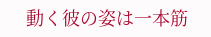動く彼の姿は一本筋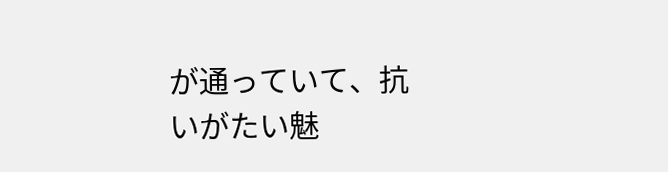が通っていて、抗いがたい魅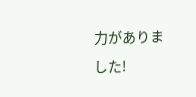力がありました!